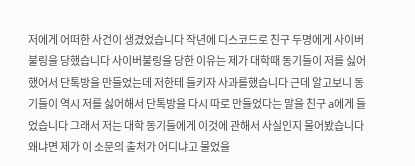저에게 어떠한 사건이 생겼었습니다 작년에 디스코드로 친구 두명에게 사이버불링을 당했습니다 사이버불링을 당한 이유는 제가 대학때 동기들이 저를 싫어했어서 단톡방을 만들었는데 저한테 들키자 사과를했습니다 근데 알고보니 동기들이 역시 저를 싫어해서 단톡방을 다시 따로 만들었다는 말을 친구 a에게 들었습니다 그래서 저는 대학 동기들에게 이것에 관해서 사실인지 물어봤습니다 왜냐면 제가 이 소문의 출처가 어디냐고 물었을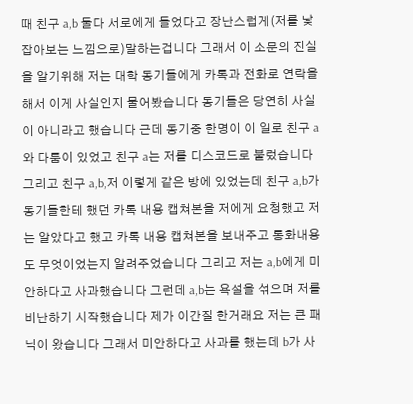때 친구 a,b 둘다 서로에게 들었다고 장난스럽게(저를 낯잡아보는 느낌으로)말하는겁니다 그래서 이 소문의 진실을 알기위해 저는 대학 동기들에게 카톡과 전화로 연락을해서 이게 사실인지 물어봤습니다 동기들은 당연히 사실이 아니라고 했습니다 근데 동기중 한명이 이 일로 친구 a와 다툼이 있었고 친구 a는 저를 디스코드로 불렀습니다 그리고 친구 a,b,저 이렇게 같은 방에 있었는데 친구 a,b가 동기들한테 했던 카톡 내용 캡쳐본을 저에게 요청했고 저는 알았다고 했고 카톡 내용 캡쳐본을 보내주고 통화내용도 무엇이었는지 알려주었습니다 그리고 저는 a,b에게 미안하다고 사과했습니다 그런데 a,b는 욕설을 섞으며 저를 비난하기 시작했습니다 제가 이간질 한거래요 저는 큰 패닉이 왔습니다 그래서 미안하다고 사과를 했는데 b가 사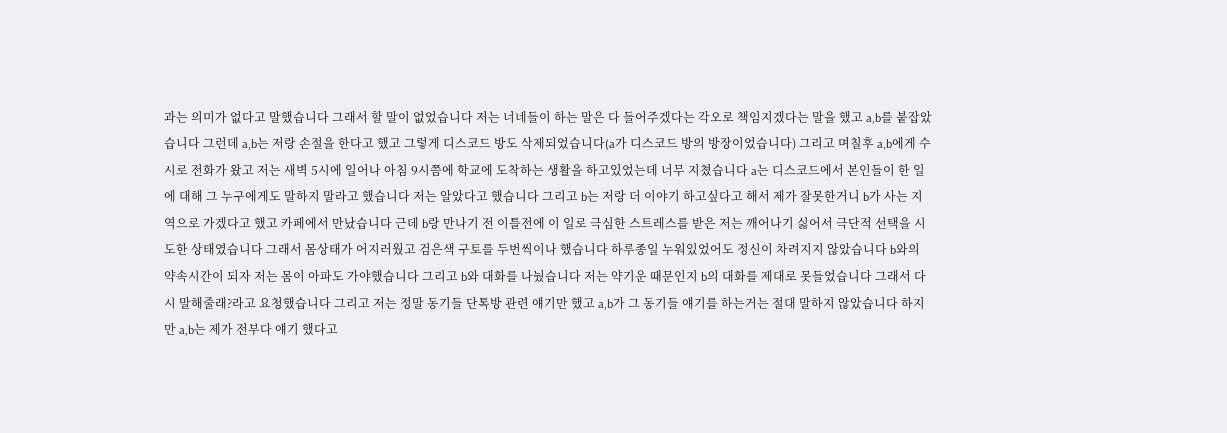과는 의미가 없다고 말했습니다 그래서 할 말이 없었습니다 저는 너네들이 하는 말은 다 들어주겠다는 각오로 책임지겠다는 말을 했고 a,b를 붙잡았습니다 그런데 a,b는 저랑 손절을 한다고 했고 그렇게 디스코드 방도 삭제되었습니다(a가 디스코드 방의 방장이었습니다) 그리고 며칠후 a,b에게 수시로 전화가 왔고 저는 새벽 5시에 일어나 아침 9시쯤에 학교에 도착하는 생활을 하고있었는데 너무 지쳤습니다 a는 디스코드에서 본인들이 한 일에 대해 그 누구에게도 말하지 말라고 했습니다 저는 알았다고 했습니다 그리고 b는 저랑 더 이야기 하고싶다고 해서 제가 잘못한거니 b가 사는 지역으로 가겠다고 했고 카페에서 만났습니다 근데 b랑 만나기 전 이틀전에 이 일로 극심한 스트레스를 받은 저는 깨어나기 싫어서 극단적 선택을 시도한 상태였습니다 그래서 몸상태가 어지러웠고 검은색 구토를 두번씩이나 했습니다 하루종일 누워있었어도 정신이 차려지지 않았습니다 b와의 약속시간이 되자 저는 몸이 아파도 가야했습니다 그리고 b와 대화를 나눴습니다 저는 약기운 때문인지 b의 대화를 제대로 못들었습니다 그래서 다시 말해줄래?라고 요청했습니다 그리고 저는 정말 동기들 단톡방 관련 얘기만 했고 a,b가 그 동기들 얘기를 하는거는 절대 말하지 않았습니다 하지만 a,b는 제가 전부다 얘기 했다고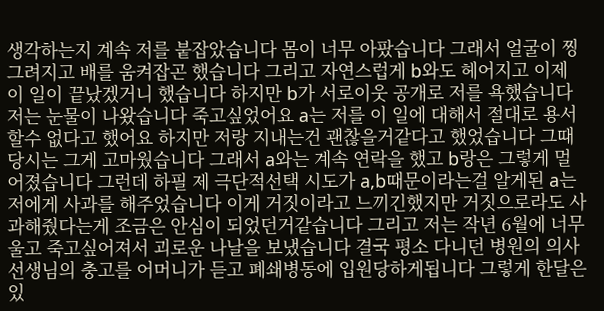생각하는지 계속 저를 붙잡았습니다 몸이 너무 아팠습니다 그래서 얼굴이 찡그려지고 배를 움켜잡곤 했습니다 그리고 자연스럽게 b와도 헤어지고 이제 이 일이 끝났겠거니 했습니다 하지만 b가 서로이웃 공개로 저를 욕했습니다 저는 눈물이 나왔습니다 죽고싶었어요 a는 저를 이 일에 대해서 절대로 용서할수 없다고 했어요 하지만 저랑 지내는건 괜찮을거같다고 했었습니다 그때 당시는 그게 고마웠습니다 그래서 a와는 계속 연락을 했고 b랑은 그렇게 멀어졌습니다 그런데 하필 제 극단적선택 시도가 a,b때문이라는걸 알게된 a는 저에게 사과를 해주었습니다 이게 거짓이라고 느끼긴했지만 거짓으로라도 사과해줬다는게 조금은 안심이 되었던거같습니다 그리고 저는 작년 6월에 너무 울고 죽고싶어져서 괴로운 나날을 보냈습니다 결국 평소 다니던 병원의 의사선생님의 충고를 어머니가 듣고 폐쇄병동에 입원당하게됩니다 그렇게 한달은 있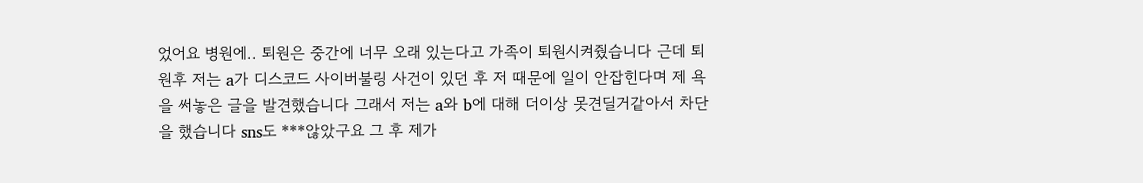었어요 병원에.. 퇴원은 중간에 너무 오래 있는다고 가족이 퇴원시켜줬습니다 근데 퇴원후 저는 a가 디스코드 사이버불링 사건이 있던 후 저 때문에 일이 안잡힌다며 제 욕을 써놓은 글을 발견했습니다 그래서 저는 a와 b에 대해 더이상 못견딜거같아서 차단을 했습니다 sns도 ***않았구요 그 후 제가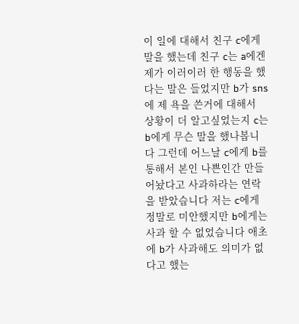이 일에 대해서 친구 c에게 말을 했는데 친구 c는 a에겐 제가 이러이러 한 행동을 했다는 말은 들었지만 b가 sns에 제 욕을 쓴거에 대해서 상황이 더 알고싶었는지 c는 b에게 무슨 말을 했나봅니다 그런데 어느날 c에게 b를 통해서 본인 나쁜인간 만들어놨다고 사과하라는 연락을 받았습니다 저는 c에게 정말로 미안했지만 b에게는 사과 할 수 없었습니다 애초에 b가 사과해도 의미가 없다고 했는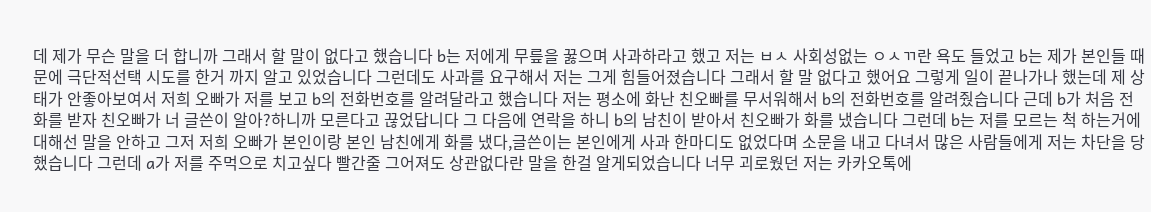데 제가 무슨 말을 더 합니까 그래서 할 말이 없다고 했습니다 b는 저에게 무릎을 꿇으며 사과하라고 했고 저는 ㅂㅅ 사회성없는 ㅇㅅㄲ란 욕도 들었고 b는 제가 본인들 때문에 극단적선택 시도를 한거 까지 알고 있었습니다 그런데도 사과를 요구해서 저는 그게 힘들어졌습니다 그래서 할 말 없다고 했어요 그렇게 일이 끝나가나 했는데 제 상태가 안좋아보여서 저희 오빠가 저를 보고 b의 전화번호를 알려달라고 했습니다 저는 평소에 화난 친오빠를 무서워해서 b의 전화번호를 알려줬습니다 근데 b가 처음 전화를 받자 친오빠가 너 글쓴이 알아?하니까 모른다고 끊었답니다 그 다음에 연락을 하니 b의 남친이 받아서 친오빠가 화를 냈습니다 그런데 b는 저를 모르는 척 하는거에 대해선 말을 안하고 그저 저희 오빠가 본인이랑 본인 남친에게 화를 냈다,글쓴이는 본인에게 사과 한마디도 없었다며 소문을 내고 다녀서 많은 사람들에게 저는 차단을 당했습니다 그런데 a가 저를 주먹으로 치고싶다 빨간줄 그어져도 상관없다란 말을 한걸 알게되었습니다 너무 괴로웠던 저는 카카오톡에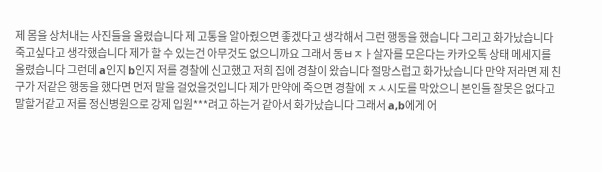제 몸을 상처내는 사진들을 올렸습니다 제 고통을 알아줬으면 좋겠다고 생각해서 그런 행동을 했습니다 그리고 화가났습니다 죽고싶다고 생각했습니다 제가 할 수 있는건 아무것도 없으니까요 그래서 동ㅂㅈㅏ살자를 모은다는 카카오톡 상태 메세지를 올렸습니다 그런데 a인지 b인지 저를 경찰에 신고했고 저희 집에 경찰이 왔습니다 절망스럽고 화가났습니다 만약 저라면 제 친구가 저같은 행동을 했다면 먼저 말을 걸었을것입니다 제가 만약에 죽으면 경찰에 ㅈㅅ시도를 막았으니 본인들 잘못은 없다고 말할거같고 저를 정신병원으로 강제 입원***려고 하는거 같아서 화가났습니다 그래서 a,b에게 어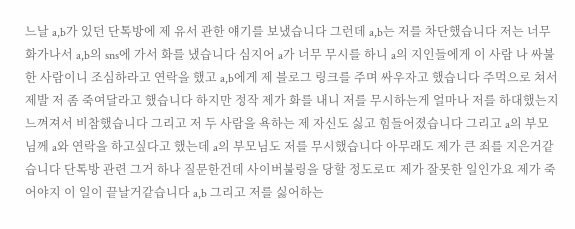느날 a,b가 있던 단톡방에 제 유서 관한 얘기를 보냈습니다 그런데 a,b는 저를 차단했습니다 저는 너무 화가나서 a,b의 sns에 가서 화를 냈습니다 심지어 a가 너무 무시를 하니 a의 지인들에게 이 사람 나 싸불 한 사람이니 조심하라고 연락을 했고 a,b에게 제 블로그 링크를 주며 싸우자고 했습니다 주먹으로 쳐서 제발 저 좀 죽여달라고 했습니다 하지만 정작 제가 화를 내니 저를 무시하는게 얼마나 저를 하대했는지 느껴져서 비참했습니다 그리고 저 두 사람을 욕하는 제 자신도 싫고 힘들어졌습니다 그리고 a의 부모님께 a와 연락을 하고싶다고 했는데 a의 부모님도 저를 무시했습니다 아무래도 제가 큰 죄를 지은거같습니다 단톡방 관련 그거 하나 질문한건데 사이버불링을 당할 정도로ㄸ 제가 잘못한 일인가요 제가 죽어야지 이 일이 끝날거같습니다 a,b 그리고 저를 싫어하는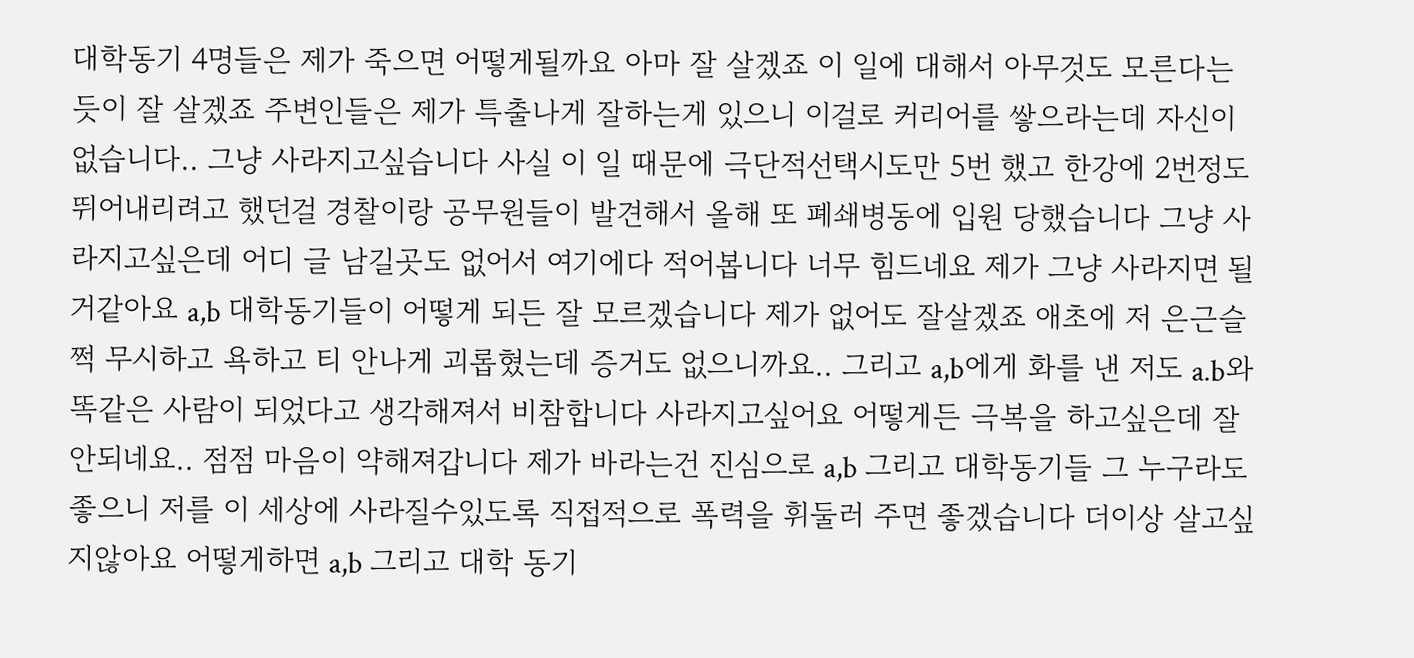대학동기 4명들은 제가 죽으면 어떻게될까요 아마 잘 살겠죠 이 일에 대해서 아무것도 모른다는듯이 잘 살겠죠 주변인들은 제가 특출나게 잘하는게 있으니 이걸로 커리어를 쌓으라는데 자신이 없습니다.. 그냥 사라지고싶습니다 사실 이 일 때문에 극단적선택시도만 5번 했고 한강에 2번정도 뛰어내리려고 했던걸 경찰이랑 공무원들이 발견해서 올해 또 폐쇄병동에 입원 당했습니다 그냥 사라지고싶은데 어디 글 남길곳도 없어서 여기에다 적어봅니다 너무 힘드네요 제가 그냥 사라지면 될거같아요 a,b 대학동기들이 어떻게 되든 잘 모르겠습니다 제가 없어도 잘살겠죠 애초에 저 은근슬쩍 무시하고 욕하고 티 안나게 괴롭혔는데 증거도 없으니까요.. 그리고 a,b에게 화를 낸 저도 a.b와 똑같은 사람이 되었다고 생각해져서 비참합니다 사라지고싶어요 어떻게든 극복을 하고싶은데 잘 안되네요.. 점점 마음이 약해져갑니다 제가 바라는건 진심으로 a,b 그리고 대학동기들 그 누구라도 좋으니 저를 이 세상에 사라질수있도록 직접적으로 폭력을 휘둘러 주면 좋겠습니다 더이상 살고싶지않아요 어떻게하면 a,b 그리고 대학 동기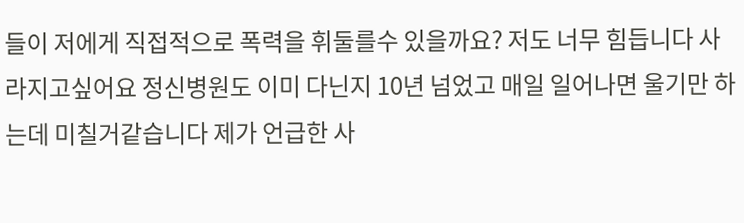들이 저에게 직접적으로 폭력을 휘둘를수 있을까요? 저도 너무 힘듭니다 사라지고싶어요 정신병원도 이미 다닌지 10년 넘었고 매일 일어나면 울기만 하는데 미칠거같습니다 제가 언급한 사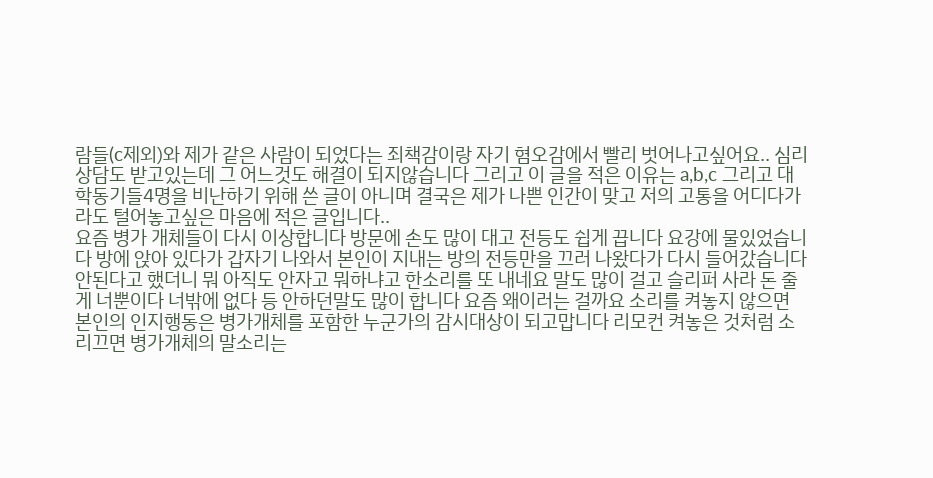람들(c제외)와 제가 같은 사람이 되었다는 죄책감이랑 자기 혐오감에서 빨리 벗어나고싶어요.. 심리 상담도 받고있는데 그 어느것도 해결이 되지않습니다 그리고 이 글을 적은 이유는 a,b,c 그리고 대학동기들4명을 비난하기 위해 쓴 글이 아니며 결국은 제가 나쁜 인간이 맞고 저의 고통을 어디다가라도 털어놓고싶은 마음에 적은 글입니다..
요즘 병가 개체들이 다시 이상합니다 방문에 손도 많이 대고 전등도 쉽게 끕니다 요강에 물있었습니다 방에 앉아 있다가 갑자기 나와서 본인이 지내는 방의 전등만을 끄러 나왔다가 다시 들어갔습니다 안된다고 했더니 뭐 아직도 안자고 뭐하냐고 한소리를 또 내네요 말도 많이 걸고 슬리퍼 사라 돈 줄게 너뿐이다 너밖에 없다 등 안하던말도 많이 합니다 요즘 왜이러는 걸까요 소리를 켜놓지 않으면 본인의 인지행동은 병가개체를 포함한 누군가의 감시대상이 되고맙니다 리모컨 켜놓은 것처럼 소리끄면 병가개체의 말소리는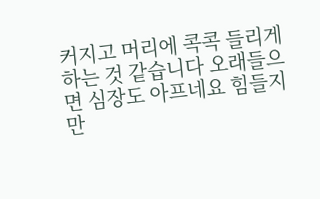커지고 머리에 콕콕 들리게 하는 것 같습니다 오래들으면 심장도 아프네요 힘들지만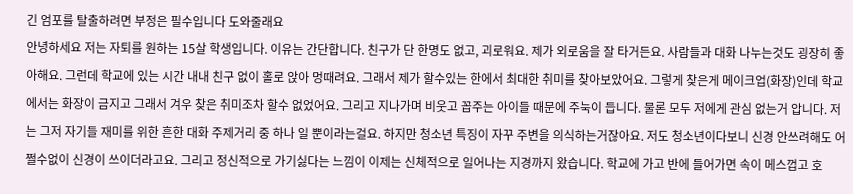긴 엄포를 탈출하려면 부정은 필수입니다 도와줄래요
안녕하세요 저는 자퇴를 원하는 15살 학생입니다. 이유는 간단합니다. 친구가 단 한명도 없고, 괴로워요. 제가 외로움을 잘 타거든요. 사람들과 대화 나누는것도 굉장히 좋아해요. 그런데 학교에 있는 시간 내내 친구 없이 홀로 앉아 멍때려요. 그래서 제가 할수있는 한에서 최대한 취미를 찾아보았어요. 그렇게 찾은게 메이크업(화장)인데 학교에서는 화장이 금지고 그래서 겨우 찾은 취미조차 할수 없었어요. 그리고 지나가며 비웃고 꼽주는 아이들 때문에 주눅이 듭니다. 물론 모두 저에게 관심 없는거 압니다. 저는 그저 자기들 재미를 위한 흔한 대화 주제거리 중 하나 일 뿐이라는걸요. 하지만 청소년 특징이 자꾸 주변을 의식하는거잖아요. 저도 청소년이다보니 신경 안쓰려해도 어쩔수없이 신경이 쓰이더라고요. 그리고 정신적으로 가기싫다는 느낌이 이제는 신체적으로 일어나는 지경까지 왔습니다. 학교에 가고 반에 들어가면 속이 메스껍고 호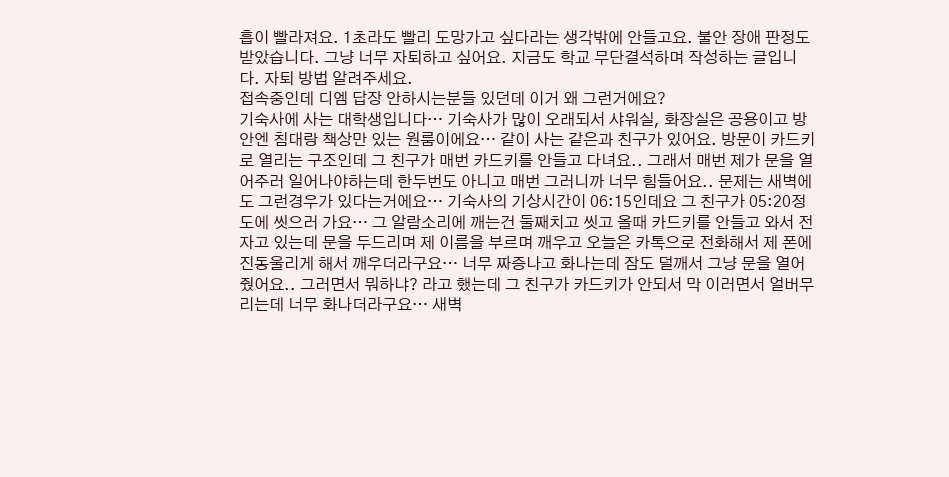흡이 빨라져요. 1초라도 빨리 도망가고 싶다라는 생각밖에 안들고요. 불안 장애 판정도 받았습니다. 그냥 너무 자퇴하고 싶어요. 지금도 학교 무단결석하며 작성하는 글입니다. 자퇴 방법 알려주세요.
접속중인데 디엠 답장 안하시는분들 있던데 이거 왜 그런거에요?
기숙사에 사는 대학생입니다… 기숙사가 많이 오래되서 샤워실, 화장실은 공용이고 방안엔 침대랑 책상만 있는 원룸이에요… 같이 사는 같은과 친구가 있어요. 방문이 카드키로 열리는 구조인데 그 친구가 매번 카드키를 안들고 다녀요.. 그래서 매번 제가 문을 열어주러 일어나야하는데 한두번도 아니고 매번 그러니까 너무 힘들어요.. 문제는 새벽에도 그런경우가 있다는거에요… 기숙사의 기상시간이 06:15인데요 그 친구가 05:20정도에 씻으러 가요… 그 알람소리에 깨는건 둘째치고 씻고 올때 카드키를 안들고 와서 전 자고 있는데 문을 두드리며 제 이름을 부르며 깨우고 오늘은 카톡으로 전화해서 제 폰에 진동울리게 해서 깨우더라구요… 너무 짜증나고 화나는데 잠도 덜깨서 그냥 문을 열어줬어요.. 그러면서 뭐하냐? 라고 했는데 그 친구가 카드키가 안되서 막 이러면서 얼버무리는데 너무 화나더라구요… 새벽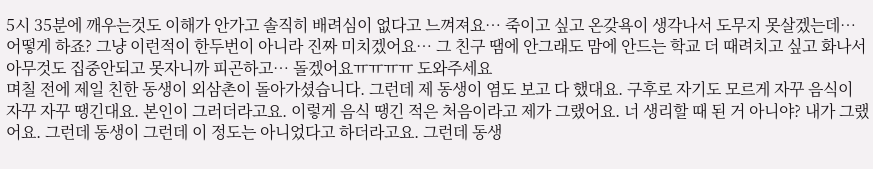5시 35분에 깨우는것도 이해가 안가고 솔직히 배려심이 없다고 느껴져요… 죽이고 싶고 온갖욕이 생각나서 도무지 못살겠는데… 어떻게 하죠? 그냥 이런적이 한두번이 아니라 진짜 미치겠어요… 그 친구 땜에 안그래도 맘에 안드는 학교 더 때려치고 싶고 화나서 아무것도 집중안되고 못자니까 피곤하고… 돌겠어요ㅠㅠㅠㅠ 도와주세요
며칠 전에 제일 친한 동생이 외삼촌이 돌아가셨습니다. 그런데 제 동생이 염도 보고 다 했대요. 구후로 자기도 모르게 자꾸 음식이 자꾸 자꾸 땡긴대요. 본인이 그러더라고요. 이렇게 음식 땡긴 적은 처음이라고 제가 그랬어요. 너 생리할 때 된 거 아니야? 내가 그랬어요. 그런데 동생이 그런데 이 정도는 아니었다고 하더라고요. 그런데 동생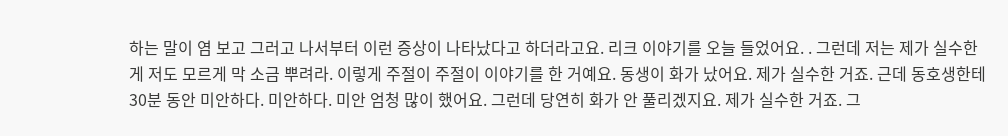하는 말이 염 보고 그러고 나서부터 이런 증상이 나타났다고 하더라고요. 리크 이야기를 오늘 들었어요. . 그런데 저는 제가 실수한 게 저도 모르게 막 소금 뿌려라. 이렇게 주절이 주절이 이야기를 한 거예요. 동생이 화가 났어요. 제가 실수한 거죠. 근데 동호생한테 30분 동안 미안하다. 미안하다. 미안 엄청 많이 했어요. 그런데 당연히 화가 안 풀리겠지요. 제가 실수한 거죠. 그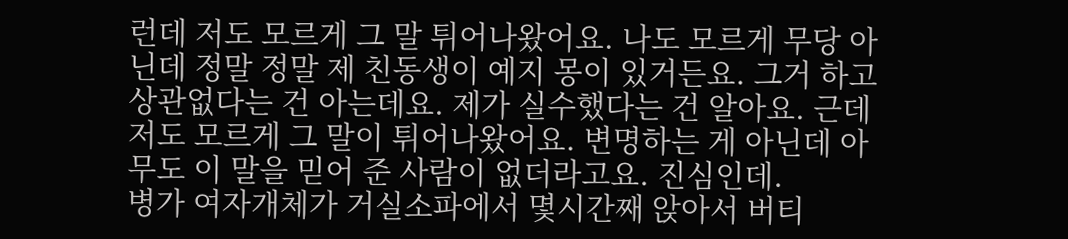런데 저도 모르게 그 말 튀어나왔어요. 나도 모르게 무당 아닌데 정말 정말 제 친동생이 예지 몽이 있거든요. 그거 하고 상관없다는 건 아는데요. 제가 실수했다는 건 알아요. 근데 저도 모르게 그 말이 튀어나왔어요. 변명하는 게 아닌데 아무도 이 말을 믿어 준 사람이 없더라고요. 진심인데.
병가 여자개체가 거실소파에서 몇시간째 앉아서 버티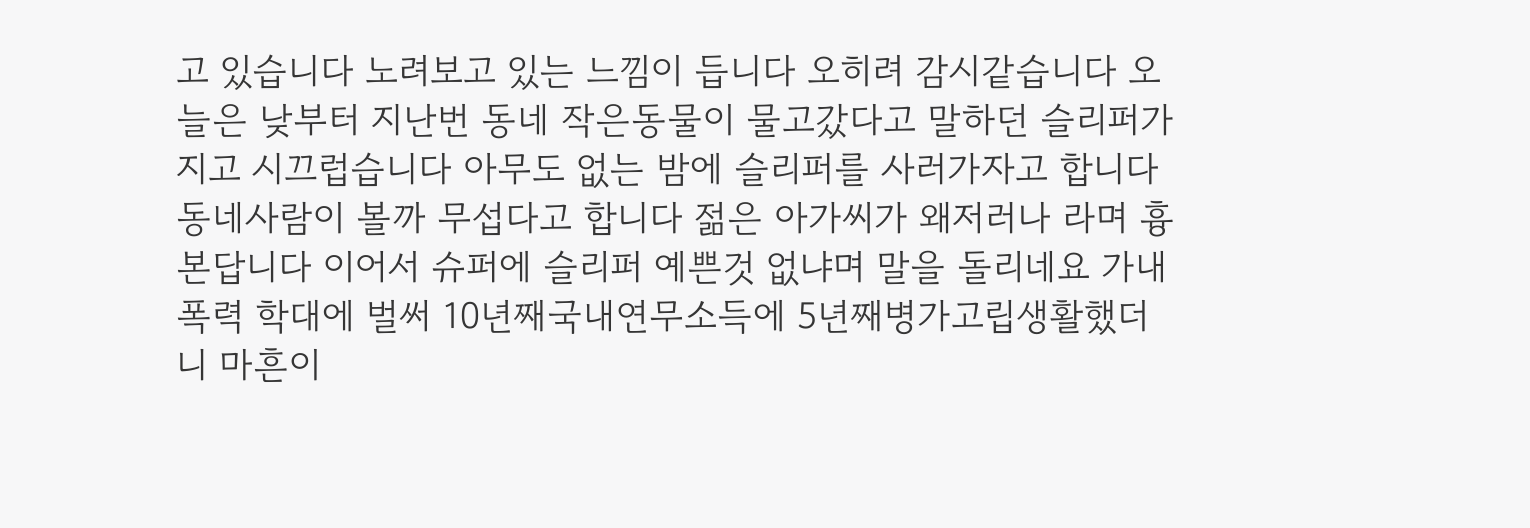고 있습니다 노려보고 있는 느낌이 듭니다 오히려 감시같습니다 오늘은 낮부터 지난번 동네 작은동물이 물고갔다고 말하던 슬리퍼가지고 시끄럽습니다 아무도 없는 밤에 슬리퍼를 사러가자고 합니다 동네사람이 볼까 무섭다고 합니다 젊은 아가씨가 왜저러나 라며 흉본답니다 이어서 슈퍼에 슬리퍼 예쁜것 없냐며 말을 돌리네요 가내 폭력 학대에 벌써 10년째국내연무소득에 5년째병가고립생활했더니 마흔이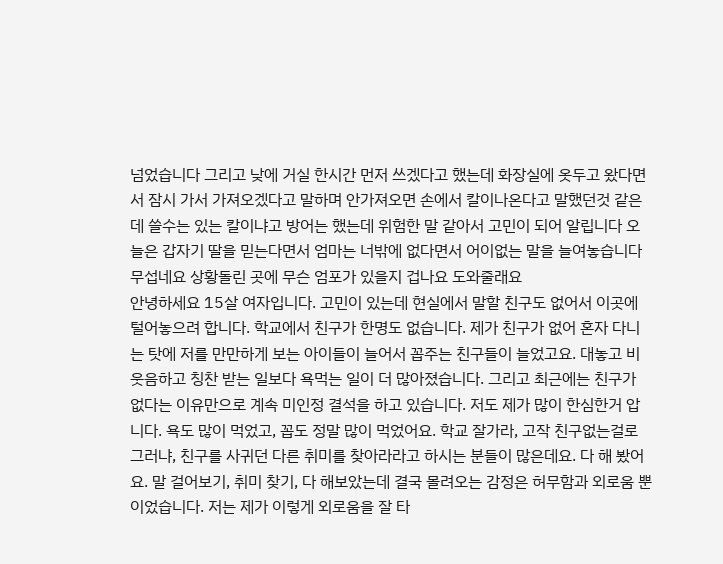넘었습니다 그리고 낮에 거실 한시간 먼저 쓰겠다고 했는데 화장실에 옷두고 왔다면서 잠시 가서 가져오겠다고 말하며 안가져오면 손에서 칼이나온다고 말했던것 같은데 쓸수는 있는 칼이냐고 방어는 했는데 위험한 말 같아서 고민이 되어 알립니다 오늘은 갑자기 딸을 믿는다면서 엄마는 너밖에 없다면서 어이없는 말을 늘여놓습니다 무섭네요 상황돌린 곳에 무슨 엄포가 있을지 겁나요 도와줄래요
안녕하세요 15살 여자입니다. 고민이 있는데 현실에서 말할 친구도 없어서 이곳에 털어놓으려 합니다. 학교에서 친구가 한명도 없습니다. 제가 친구가 없어 혼자 다니는 탓에 저를 만만하게 보는 아이들이 늘어서 꼽주는 친구들이 늘었고요. 대놓고 비웃음하고 칭찬 받는 일보다 욕먹는 일이 더 많아졌습니다. 그리고 최근에는 친구가 없다는 이유만으로 계속 미인정 결석을 하고 있습니다. 저도 제가 많이 한심한거 압니다. 욕도 많이 먹었고, 꼽도 정말 많이 먹었어요. 학교 잘가라, 고작 친구없는걸로 그러냐, 친구를 사귀던 다른 취미를 찾아라라고 하시는 분들이 많은데요. 다 해 봤어요. 말 걸어보기, 취미 찾기, 다 해보았는데 결국 몰려오는 감정은 허무함과 외로움 뿐이었습니다. 저는 제가 이렇게 외로움을 잘 타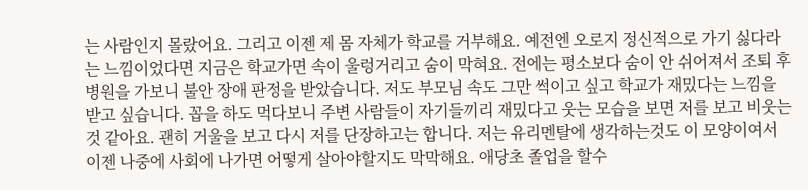는 사람인지 몰랐어요. 그리고 이젠 제 몸 자체가 학교를 거부해요. 예전엔 오로지 정신적으로 가기 싫다라는 느낌이었다면 지금은 학교가면 속이 울렁거리고 숨이 막혀요. 전에는 평소보다 숨이 안 쉬어져서 조퇴 후 병원을 가보니 불안 장애 판정을 받았습니다. 저도 부모님 속도 그만 썩이고 싶고 학교가 재밌다는 느낌을 받고 싶습니다. 꼽을 하도 먹다보니 주변 사람들이 자기들끼리 재밌다고 웃는 모습을 보면 저를 보고 비웃는것 같아요. 괜히 거울을 보고 다시 저를 단장하고는 합니다. 저는 유리멘탈에 생각하는것도 이 모양이여서 이젠 나중에 사회에 나가면 어떻게 살아야할지도 막막해요. 애당초 졸업을 할수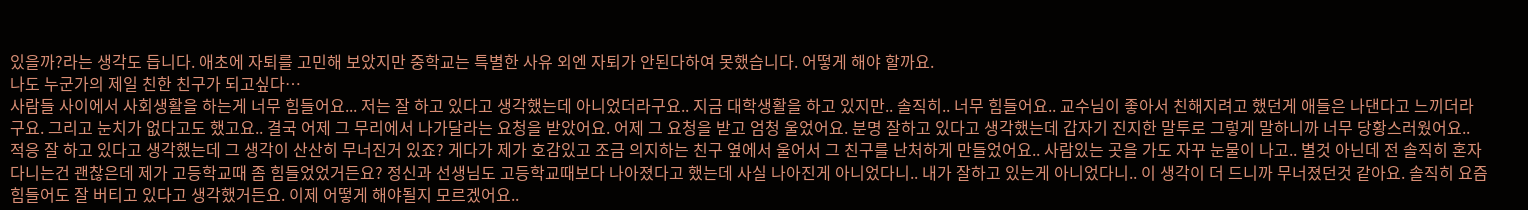있을까?라는 생각도 듭니다. 애초에 자퇴를 고민해 보았지만 중학교는 특별한 사유 외엔 자퇴가 안된다하여 못했습니다. 어떻게 해야 할까요.
나도 누군가의 제일 친한 친구가 되고싶다…
사람들 사이에서 사회생활을 하는게 너무 힘들어요... 저는 잘 하고 있다고 생각했는데 아니었더라구요.. 지금 대학생활을 하고 있지만.. 솔직히.. 너무 힘들어요.. 교수님이 좋아서 친해지려고 했던게 애들은 나댄다고 느끼더라구요. 그리고 눈치가 없다고도 했고요.. 결국 어제 그 무리에서 나가달라는 요청을 받았어요. 어제 그 요청을 받고 엄청 울었어요. 분명 잘하고 있다고 생각했는데 갑자기 진지한 말투로 그렇게 말하니까 너무 당황스러웠어요.. 적응 잘 하고 있다고 생각했는데 그 생각이 산산히 무너진거 있죠? 게다가 제가 호감있고 조금 의지하는 친구 옆에서 울어서 그 친구를 난처하게 만들었어요.. 사람있는 곳을 가도 자꾸 눈물이 나고.. 별것 아닌데 전 솔직히 혼자 다니는건 괜찮은데 제가 고등학교때 좀 힘들었었거든요? 정신과 선생님도 고등학교때보다 나아졌다고 했는데 사실 나아진게 아니었다니.. 내가 잘하고 있는게 아니었다니.. 이 생각이 더 드니까 무너졌던것 같아요. 솔직히 요즘 힘들어도 잘 버티고 있다고 생각했거든요. 이제 어떻게 해야될지 모르겠어요..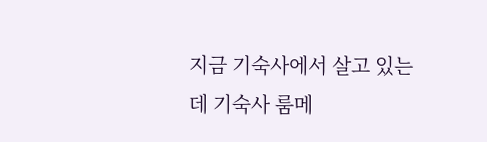지금 기숙사에서 살고 있는데 기숙사 룸메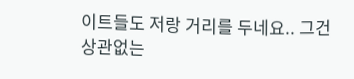이트들도 저랑 거리를 두네요.. 그건 상관없는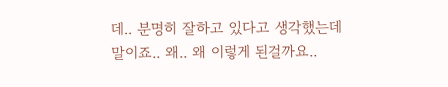데.. 분명히 잘하고 있다고 생각했는데 말이죠.. 왜.. 왜 이렇게 된걸까요..